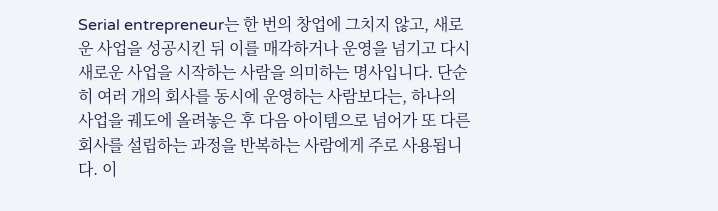Serial entrepreneur는 한 번의 창업에 그치지 않고, 새로운 사업을 성공시킨 뒤 이를 매각하거나 운영을 넘기고 다시 새로운 사업을 시작하는 사람을 의미하는 명사입니다. 단순히 여러 개의 회사를 동시에 운영하는 사람보다는, 하나의 사업을 궤도에 올려놓은 후 다음 아이템으로 넘어가 또 다른 회사를 설립하는 과정을 반복하는 사람에게 주로 사용됩니다. 이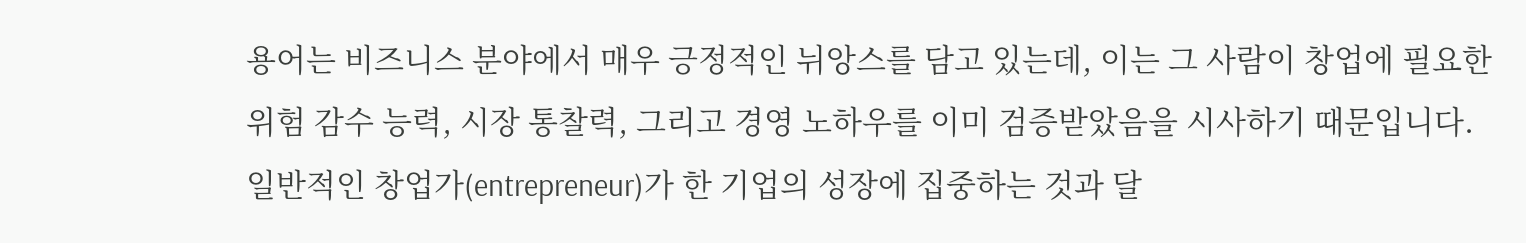용어는 비즈니스 분야에서 매우 긍정적인 뉘앙스를 담고 있는데, 이는 그 사람이 창업에 필요한 위험 감수 능력, 시장 통찰력, 그리고 경영 노하우를 이미 검증받았음을 시사하기 때문입니다. 일반적인 창업가(entrepreneur)가 한 기업의 성장에 집중하는 것과 달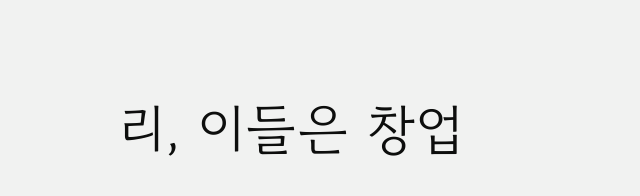리, 이들은 창업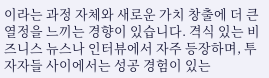이라는 과정 자체와 새로운 가치 창출에 더 큰 열정을 느끼는 경향이 있습니다. 격식 있는 비즈니스 뉴스나 인터뷰에서 자주 등장하며, 투자자들 사이에서는 성공 경험이 있는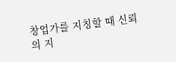창업가를 지칭할 때 신뢰의 지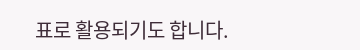표로 활용되기도 합니다.